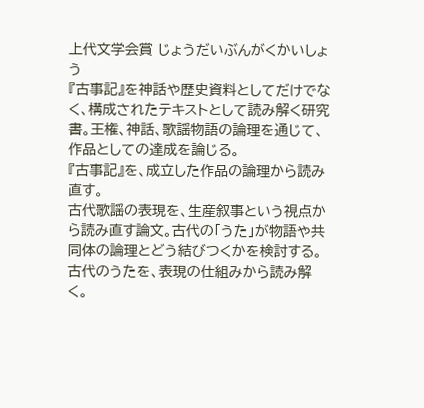上代文学会賞 じょうだいぶんがくかいしょう
『古事記』を神話や歴史資料としてだけでなく、構成されたテキストとして読み解く研究書。王権、神話、歌謡物語の論理を通じて、作品としての達成を論じる。
『古事記』を、成立した作品の論理から読み直す。
古代歌謡の表現を、生産叙事という視点から読み直す論文。古代の「うた」が物語や共同体の論理とどう結びつくかを検討する。
古代のうたを、表現の仕組みから読み解く。